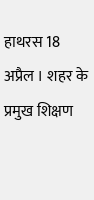हाथरस 18 अप्रैल । शहर के प्रमुख शिक्षण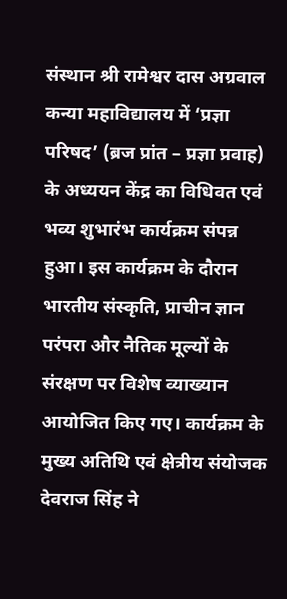संस्थान श्री रामेश्वर दास अग्रवाल कन्या महाविद्यालय में ‘प्रज्ञा परिषद’ (ब्रज प्रांत – प्रज्ञा प्रवाह) के अध्ययन केंद्र का विधिवत एवं भव्य शुभारंभ कार्यक्रम संपन्न हुआ। इस कार्यक्रम के दौरान भारतीय संस्कृति, प्राचीन ज्ञान परंपरा और नैतिक मूल्यों के संरक्षण पर विशेष व्याख्यान आयोजित किए गए। कार्यक्रम के मुख्य अतिथि एवं क्षेत्रीय संयोजक देवराज सिंह ने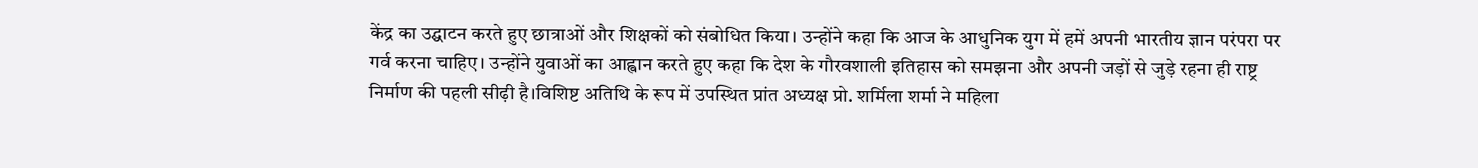केंद्र का उद्घाटन करते हुए छात्राओं और शिक्षकों को संबोधित किया। उन्होंने कहा कि आज के आधुनिक युग में हमें अपनी भारतीय ज्ञान परंपरा पर गर्व करना चाहिए। उन्होंने युवाओं का आह्वान करते हुए कहा कि देश के गौरवशाली इतिहास को समझना और अपनी जड़ों से जुड़े रहना ही राष्ट्र निर्माण की पहली सीढ़ी है।विशिष्ट अतिथि के रूप में उपस्थित प्रांत अध्यक्ष प्रो. शर्मिला शर्मा ने महिला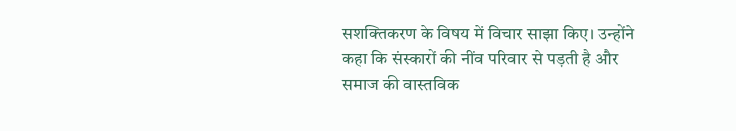सशक्तिकरण के विषय में विचार साझा किए। उन्होंने कहा कि संस्कारों की नींव परिवार से पड़ती है और समाज की वास्तविक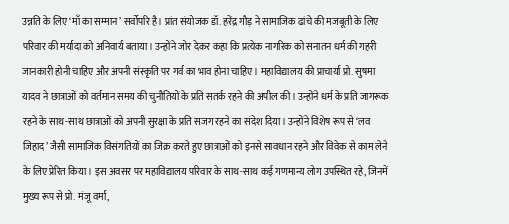उन्नति के लिए ‘माँ का सम्मान’ सर्वोपरि है। प्रांत संयोजक डॉ. हरेंद्र गौड़ ने सामाजिक ढांचे की मजबूती के लिए परिवार की मर्यादा को अनिवार्य बताया। उन्होंने जोर देकर कहा कि प्रत्येक नागरिक को सनातन धर्म की गहरी जानकारी होनी चाहिए और अपनी संस्कृति पर गर्व का भाव होना चाहिए। महाविद्यालय की प्राचार्या प्रो. सुषमा यादव ने छात्राओं को वर्तमान समय की चुनौतियों के प्रति सतर्क रहने की अपील की। उन्होंने धर्म के प्रति जागरूक रहने के साथ-साथ छात्राओं को अपनी सुरक्षा के प्रति सजग रहने का संदेश दिया। उन्होंने विशेष रूप से ‘लव जिहाद’ जैसी सामाजिक विसंगतियों का जिक्र करते हुए छात्राओं को इनसे सावधान रहने और विवेक से काम लेने के लिए प्रेरित किया। इस अवसर पर महाविद्यालय परिवार के साथ-साथ कई गणमान्य लोग उपस्थित रहे, जिनमें मुख्य रूप से प्रो. मंजू वर्मा,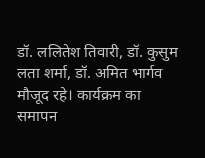डॉ. ललितेश तिवारी, डॉ. कुसुम लता शर्मा, डॉ. अमित भार्गव मौजूद रहे। कार्यक्रम का समापन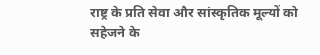राष्ट्र के प्रति सेवा और सांस्कृतिक मूल्यों को सहेजने के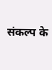संकल्प के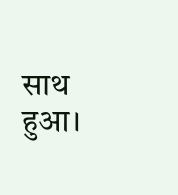साथ हुआ।